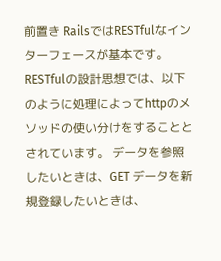前置き RailsではRESTfulなインターフェースが基本です。 RESTfulの設計思想では、以下のように処理によってhttpのメソッドの使い分けをすることとされています。 データを参照したいときは、GET データを新規登録したいときは、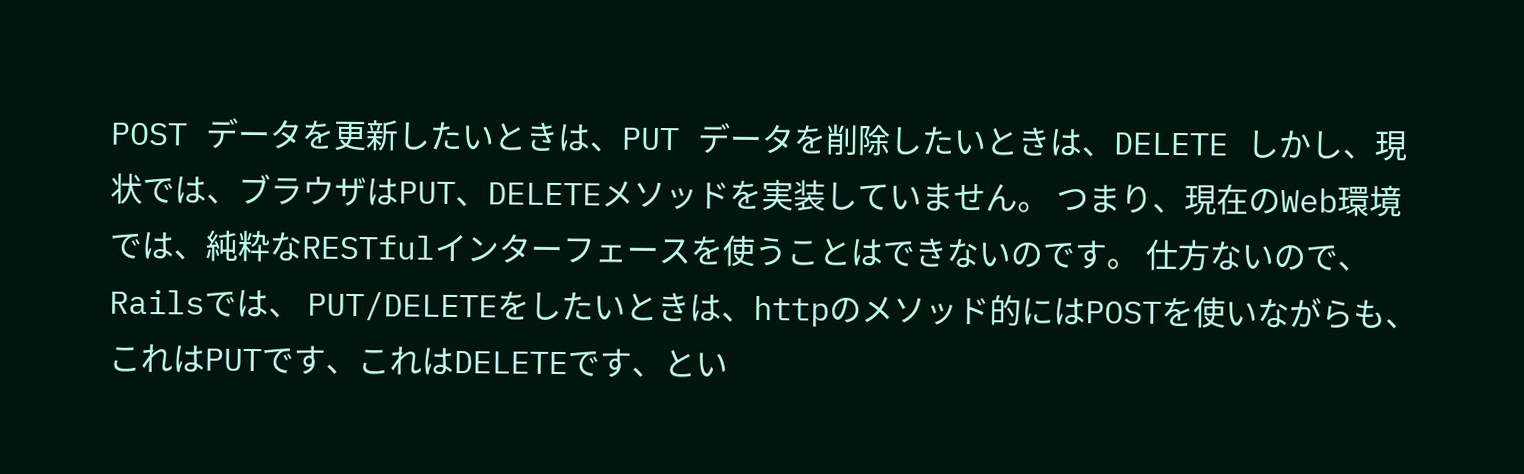POST データを更新したいときは、PUT データを削除したいときは、DELETE しかし、現状では、ブラウザはPUT、DELETEメソッドを実装していません。 つまり、現在のWeb環境では、純粋なRESTfulインターフェースを使うことはできないのです。 仕方ないので、Railsでは、 PUT/DELETEをしたいときは、httpのメソッド的にはPOSTを使いながらも、 これはPUTです、これはDELETEです、とい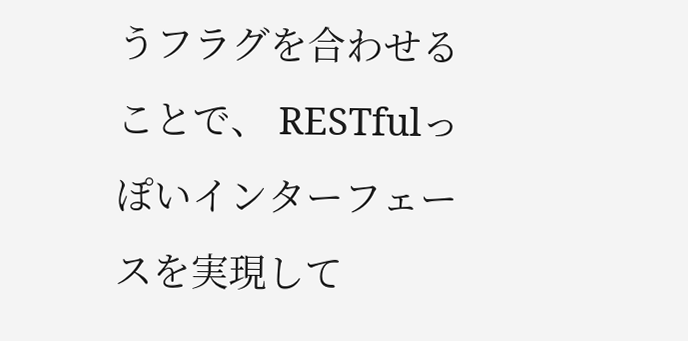うフラグを合わせることで、 RESTfulっぽいインターフェースを実現して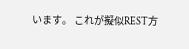います。 これが擬似REST方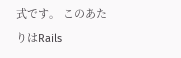式です。 このあたりはRails